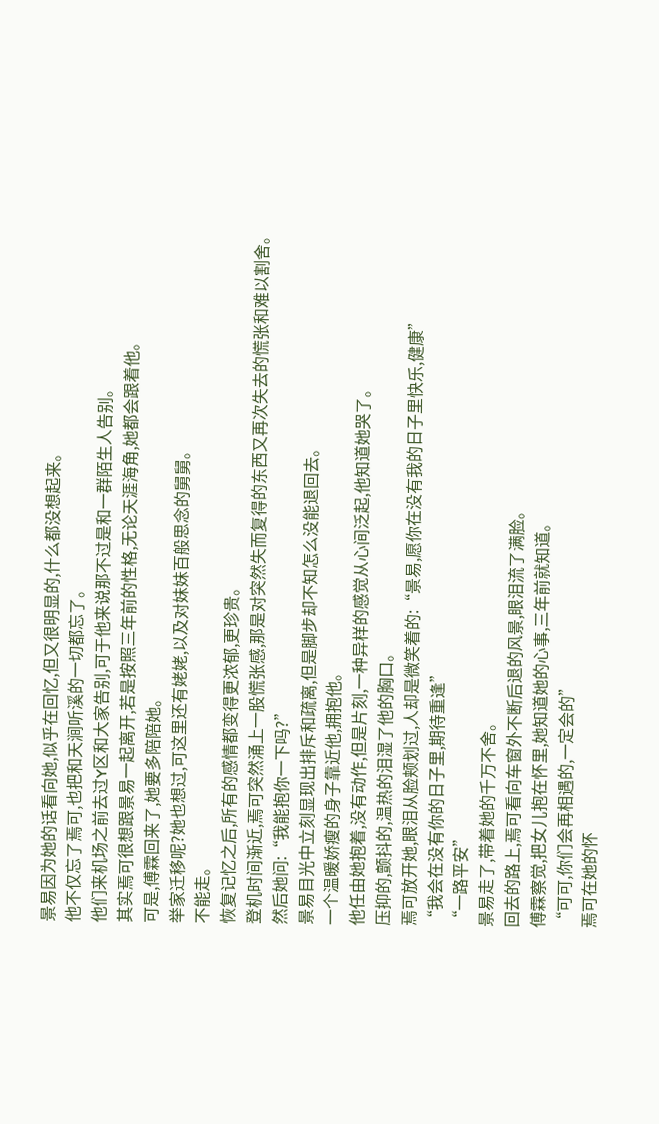景易因为她的话看向她,似乎在回忆,但又很明显的,什么都没想起来。
他不仅忘了焉可,也把和天涧听溪的一切都忘了。
他们来机场之前去过Y区和大家告别,可于他来说那不过是和一群陌生人告别。
其实焉可很想跟景易一起离开,若是按照三年前的性格,无论天涯海角,她都会跟着他。
可是,傅霖回来了,她要多陪陪她。
举家迁移呢?她也想过,可这里还有姥姥,以及对妹妹百般思念的舅舅。
不能走。
恢复记忆之后,所有的感情都变得更浓郁,更珍贵。
登机时间渐近,焉可突然涌上一股慌张感,那是对突然失而复得的东西又再次失去的慌张和难以割舍。
然后她问:“我能抱你一下吗?”
景易目光中立刻显现出排斥和疏离,但是脚步却不知怎么没能退回去。
一个温暖娇瘦的身子靠近他,拥抱他。
他任由她抱着,没有动作,但是片刻,一种异样的感觉从心间泛起,他知道她哭了。
压抑的,颤抖的,温热的泪湿了他的胸口。
焉可放开她,眼泪从脸颊划过,人却是微笑着的:“景易,愿你在没有我的日子里快乐,健康”
“我会在没有你的日子里,期待重逢”
“一路平安”
景易走了,带着她的千万不舍。
回去的路上,焉可看向车窗外不断后退的风景,眼泪流了满脸。
傅霖察觉,把女儿抱在怀里,她知道她的心事,三年前就知道。
“可可,你们会再相遇的,一定会的”
焉可在她的怀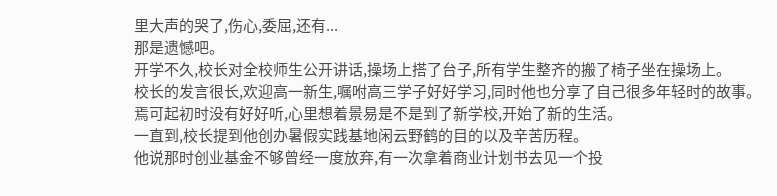里大声的哭了,伤心,委屈,还有...
那是遗憾吧。
开学不久,校长对全校师生公开讲话,操场上搭了台子,所有学生整齐的搬了椅子坐在操场上。
校长的发言很长,欢迎高一新生,嘱咐高三学子好好学习,同时他也分享了自己很多年轻时的故事。
焉可起初时没有好好听,心里想着景易是不是到了新学校,开始了新的生活。
一直到,校长提到他创办暑假实践基地闲云野鹤的目的以及辛苦历程。
他说那时创业基金不够曾经一度放弃,有一次拿着商业计划书去见一个投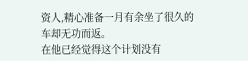资人,精心准备一月有余坐了很久的车却无功而返。
在他已经觉得这个计划没有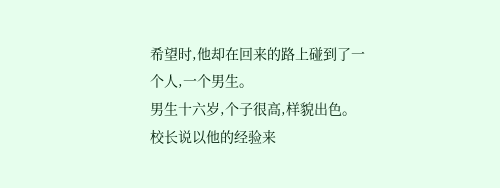希望时,他却在回来的路上碰到了一个人,一个男生。
男生十六岁,个子很高,样貌出色。
校长说以他的经验来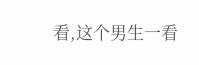看,这个男生一看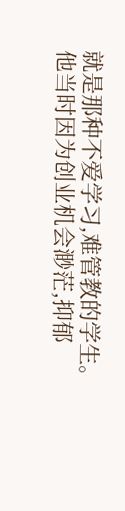就是那种不爱学习,难管教的学生。
他当时因为创业机会渺茫,抑郁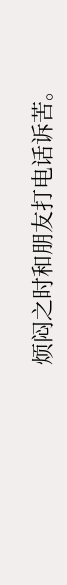烦闷之时和朋友打电话诉苦。